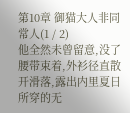第10章 御猫大人非同常人(1 / 2)
他全然未曾留意,没了腰带束着,外衫径直散开滑落,露出内里夏日所穿的无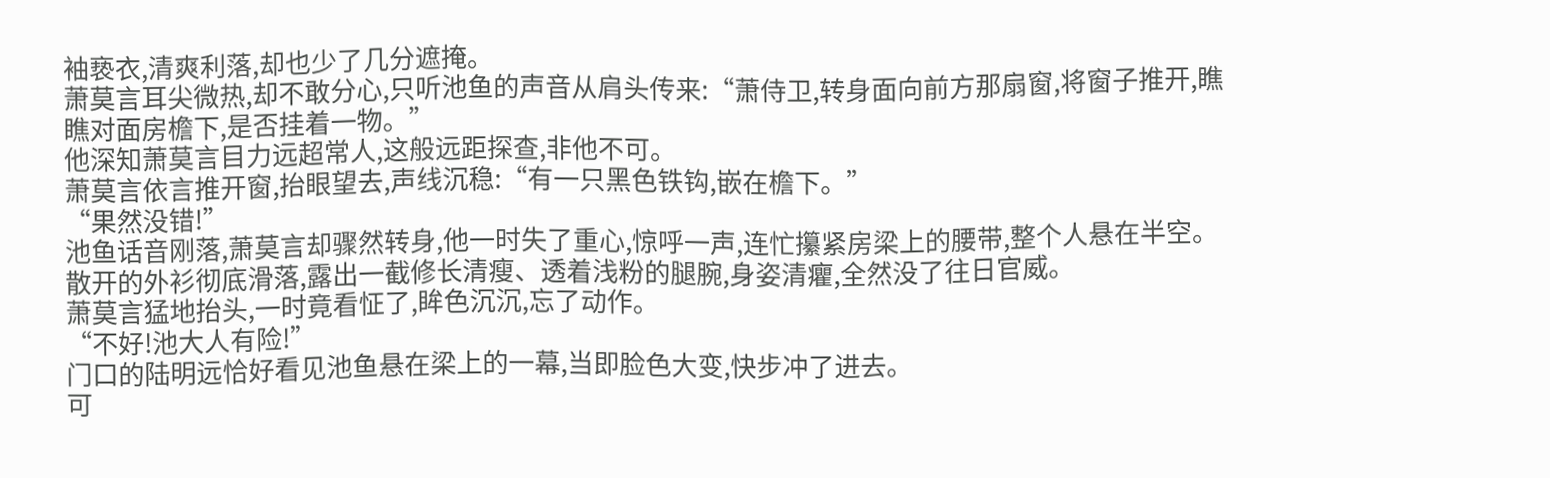袖亵衣,清爽利落,却也少了几分遮掩。
萧莫言耳尖微热,却不敢分心,只听池鱼的声音从肩头传来:“萧侍卫,转身面向前方那扇窗,将窗子推开,瞧瞧对面房檐下,是否挂着一物。”
他深知萧莫言目力远超常人,这般远距探查,非他不可。
萧莫言依言推开窗,抬眼望去,声线沉稳:“有一只黑色铁钩,嵌在檐下。”
“果然没错!”
池鱼话音刚落,萧莫言却骤然转身,他一时失了重心,惊呼一声,连忙攥紧房梁上的腰带,整个人悬在半空。
散开的外衫彻底滑落,露出一截修长清瘦、透着浅粉的腿腕,身姿清癯,全然没了往日官威。
萧莫言猛地抬头,一时竟看怔了,眸色沉沉,忘了动作。
“不好!池大人有险!”
门口的陆明远恰好看见池鱼悬在梁上的一幕,当即脸色大变,快步冲了进去。
可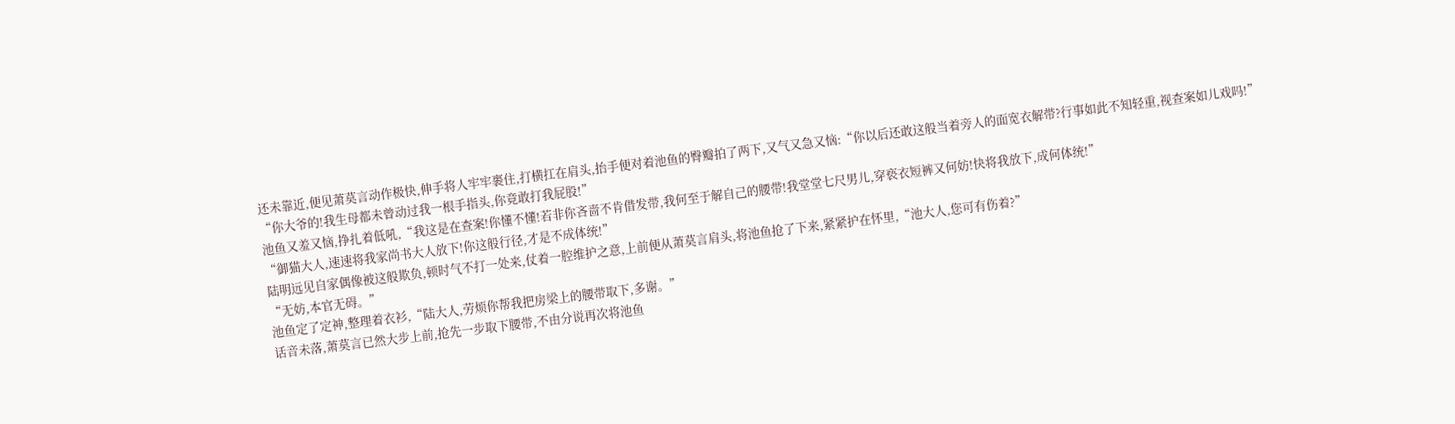还未靠近,便见萧莫言动作极快,伸手将人牢牢裹住,打横扛在肩头,抬手便对着池鱼的臀瓣拍了两下,又气又急又恼:“你以后还敢这般当着旁人的面宽衣解带?行事如此不知轻重,视查案如儿戏吗!”
“你大爷的!我生母都未曾动过我一根手指头,你竟敢打我屁股!”
池鱼又羞又恼,挣扎着低吼,“我这是在查案!你懂不懂!若非你吝啬不肯借发带,我何至于解自己的腰带!我堂堂七尺男儿,穿亵衣短裤又何妨!快将我放下,成何体统!”
“御猫大人,速速将我家尚书大人放下!你这般行径,才是不成体统!”
陆明远见自家偶像被这般欺负,顿时气不打一处来,仗着一腔维护之意,上前便从萧莫言肩头,将池鱼抢了下来,紧紧护在怀里,“池大人,您可有伤着?”
“无妨,本官无碍。”
池鱼定了定神,整理着衣衫,“陆大人,劳烦你帮我把房梁上的腰带取下,多谢。”
话音未落,萧莫言已然大步上前,抢先一步取下腰带,不由分说再次将池鱼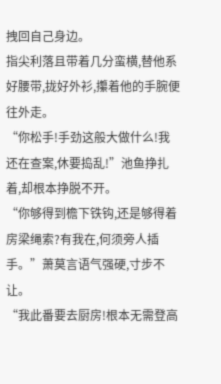拽回自己身边。
指尖利落且带着几分蛮横,替他系好腰带,拢好外衫,攥着他的手腕便往外走。
“你松手!手劲这般大做什么!我还在查案,休要捣乱!”池鱼挣扎着,却根本挣脱不开。
“你够得到檐下铁钩,还是够得着房梁绳索?有我在,何须旁人插手。”萧莫言语气强硬,寸步不让。
“我此番要去厨房!根本无需登高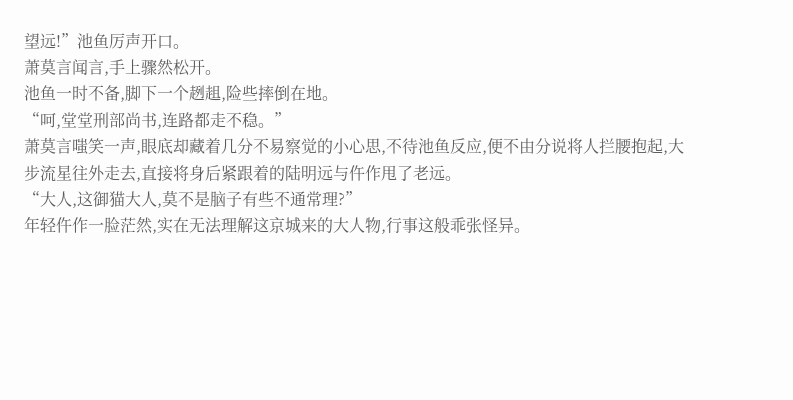望远!”池鱼厉声开口。
萧莫言闻言,手上骤然松开。
池鱼一时不备,脚下一个趔趄,险些摔倒在地。
“呵,堂堂刑部尚书,连路都走不稳。”
萧莫言嗤笑一声,眼底却藏着几分不易察觉的小心思,不待池鱼反应,便不由分说将人拦腰抱起,大步流星往外走去,直接将身后紧跟着的陆明远与仵作甩了老远。
“大人,这御猫大人,莫不是脑子有些不通常理?”
年轻仵作一脸茫然,实在无法理解这京城来的大人物,行事这般乖张怪异。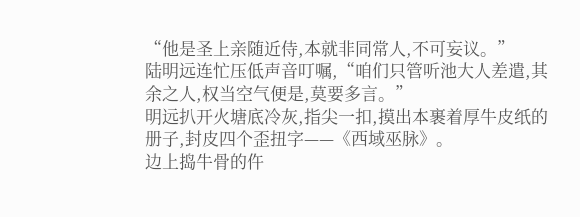“他是圣上亲随近侍,本就非同常人,不可妄议。”
陆明远连忙压低声音叮嘱,“咱们只管听池大人差遣,其余之人,权当空气便是,莫要多言。”
明远扒开火塘底冷灰,指尖一扣,摸出本裹着厚牛皮纸的册子,封皮四个歪扭字——《西域巫脉》。
边上捣牛骨的仵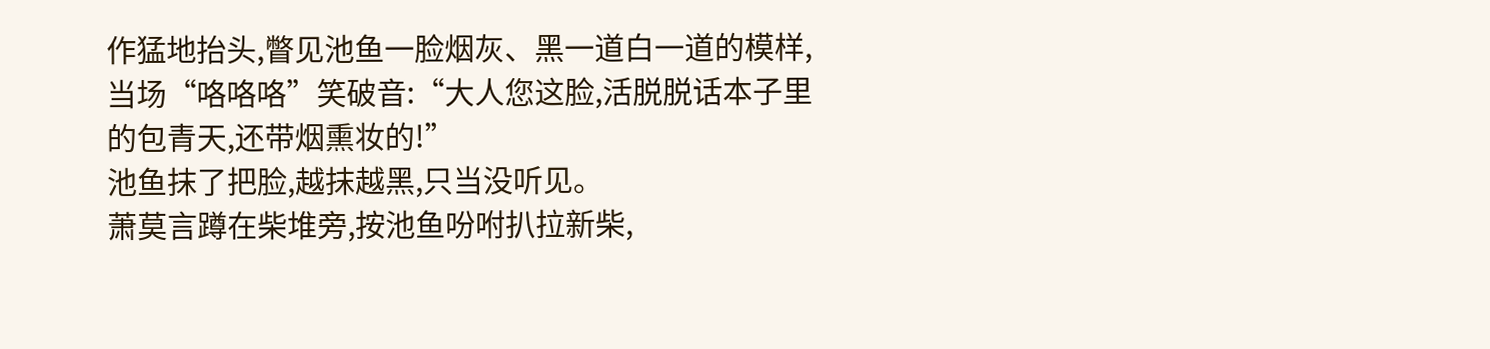作猛地抬头,瞥见池鱼一脸烟灰、黑一道白一道的模样,当场“咯咯咯”笑破音:“大人您这脸,活脱脱话本子里的包青天,还带烟熏妆的!”
池鱼抹了把脸,越抹越黑,只当没听见。
萧莫言蹲在柴堆旁,按池鱼吩咐扒拉新柴,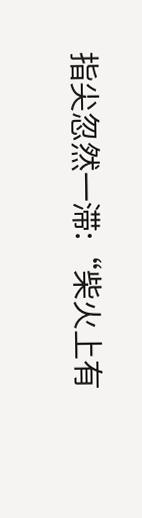指尖忽然一滞:“柴火上有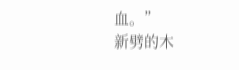血。”
新劈的木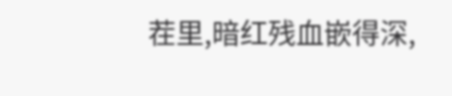茬里,暗红残血嵌得深,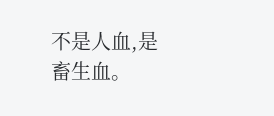不是人血,是畜生血。